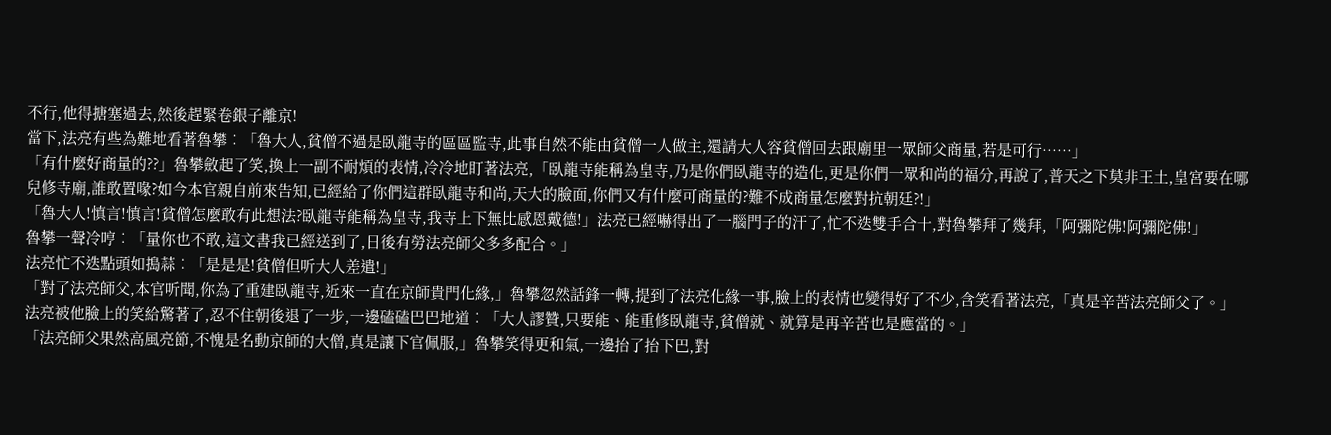不行,他得搪塞過去,然後趕緊卷銀子離京!
當下,法亮有些為難地看著魯攀︰「魯大人,貧僧不過是臥龍寺的區區監寺,此事自然不能由貧僧一人做主,還請大人容貧僧回去跟廟里一眾師父商量,若是可行……」
「有什麼好商量的??」魯攀斂起了笑,換上一副不耐煩的表情,冷冷地盯著法亮,「臥龍寺能稱為皇寺,乃是你們臥龍寺的造化,更是你們一眾和尚的福分,再說了,普天之下莫非王土,皇宮要在哪兒修寺廟,誰敢置喙?如今本官親自前來告知,已經給了你們這群臥龍寺和尚,天大的臉面,你們又有什麼可商量的?難不成商量怎麼對抗朝廷?!」
「魯大人!慎言!慎言!貧僧怎麼敢有此想法?臥龍寺能稱為皇寺,我寺上下無比感恩戴德!」法亮已經嚇得出了一腦門子的汗了,忙不迭雙手合十,對魯攀拜了幾拜,「阿彌陀佛!阿彌陀佛!」
魯攀一聲冷哼︰「量你也不敢,這文書我已經送到了,日後有勞法亮師父多多配合。」
法亮忙不迭點頭如搗蒜︰「是是是!貧僧但听大人差遣!」
「對了法亮師父,本官听聞,你為了重建臥龍寺,近來一直在京師貴門化緣,」魯攀忽然話鋒一轉,提到了法亮化緣一事,臉上的表情也變得好了不少,含笑看著法亮,「真是辛苦法亮師父了。」
法亮被他臉上的笑給驚著了,忍不住朝後退了一步,一邊磕磕巴巴地道︰「大人謬贊,只要能、能重修臥龍寺,貧僧就、就算是再辛苦也是應當的。」
「法亮師父果然高風亮節,不愧是名動京師的大僧,真是讓下官佩服,」魯攀笑得更和氣,一邊抬了抬下巴,對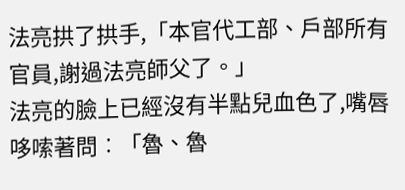法亮拱了拱手,「本官代工部、戶部所有官員,謝過法亮師父了。」
法亮的臉上已經沒有半點兒血色了,嘴唇哆嗦著問︰「魯、魯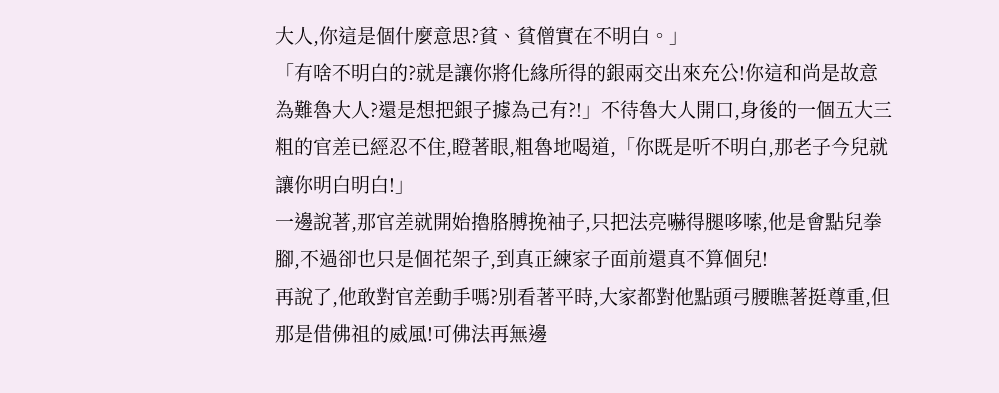大人,你這是個什麼意思?貧、貧僧實在不明白。」
「有啥不明白的?就是讓你將化緣所得的銀兩交出來充公!你這和尚是故意為難魯大人?還是想把銀子據為己有?!」不待魯大人開口,身後的一個五大三粗的官差已經忍不住,瞪著眼,粗魯地喝道,「你既是听不明白,那老子今兒就讓你明白明白!」
一邊說著,那官差就開始擼胳膊挽袖子,只把法亮嚇得腿哆嗦,他是會點兒拳腳,不過卻也只是個花架子,到真正練家子面前還真不算個兒!
再說了,他敢對官差動手嗎?別看著平時,大家都對他點頭弓腰瞧著挺尊重,但那是借佛祖的威風!可佛法再無邊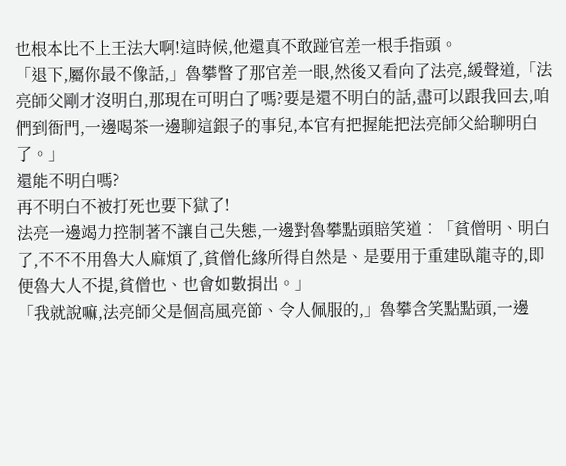也根本比不上王法大啊!這時候,他還真不敢踫官差一根手指頭。
「退下,屬你最不像話,」魯攀瞥了那官差一眼,然後又看向了法亮,緩聲道,「法亮師父剛才沒明白,那現在可明白了嗎?要是還不明白的話,盡可以跟我回去,咱們到衙門,一邊喝茶一邊聊這銀子的事兒,本官有把握能把法亮師父給聊明白了。」
還能不明白嗎?
再不明白不被打死也要下獄了!
法亮一邊竭力控制著不讓自己失態,一邊對魯攀點頭賠笑道︰「貧僧明、明白了,不不不用魯大人麻煩了,貧僧化緣所得自然是、是要用于重建臥龍寺的,即便魯大人不提,貧僧也、也會如數捐出。」
「我就說嘛,法亮師父是個高風亮節、令人佩服的,」魯攀含笑點點頭,一邊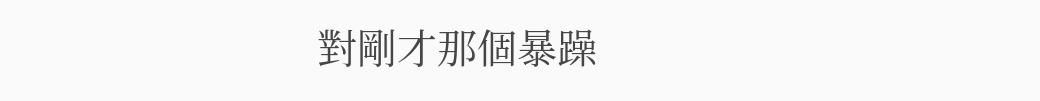對剛才那個暴躁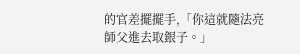的官差擺擺手,「你這就隨法亮師父進去取銀子。」